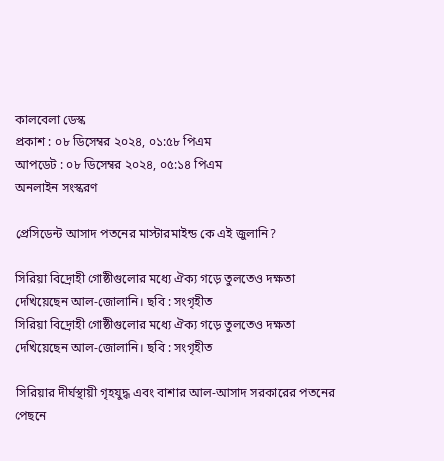কালবেলা ডেস্ক
প্রকাশ : ০৮ ডিসেম্বর ২০২৪, ০১:৫৮ পিএম
আপডেট : ০৮ ডিসেম্বর ২০২৪, ০৫:১৪ পিএম
অনলাইন সংস্করণ

প্রেসিডেন্ট আসাদ পতনের মাস্টারমাইন্ড কে এই জুলানি?

সিরিয়া বিদ্রোহী গোষ্ঠীগুলোর মধ্যে ঐক্য গড়ে তুলতেও দক্ষতা দেখিয়েছেন আল-জোলানি। ছবি : সংগৃহীত
সিরিয়া বিদ্রোহী গোষ্ঠীগুলোর মধ্যে ঐক্য গড়ে তুলতেও দক্ষতা দেখিয়েছেন আল-জোলানি। ছবি : সংগৃহীত

সিরিয়ার দীর্ঘস্থায়ী গৃহযুদ্ধ এবং বাশার আল-আসাদ সরকারের পতনের পেছনে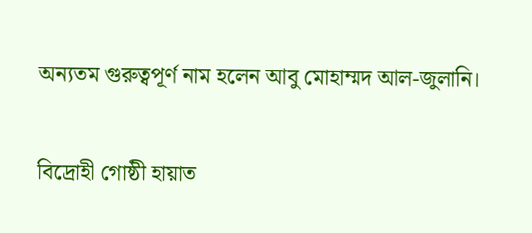অন্যতম গুরুত্বপূর্ণ নাম হলেন আবু মোহাম্মদ আল-জুলানি।

বিদ্রোহী গোষ্ঠী হায়াত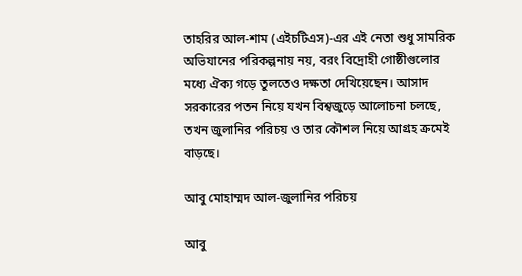তাহরির আল-শাম (এইচটিএস)-এর এই নেতা শুধু সামরিক অভিযানের পরিকল্পনায় নয়, বরং বিদ্রোহী গোষ্ঠীগুলোর মধ্যে ঐক্য গড়ে তুলতেও দক্ষতা দেখিয়েছেন। আসাদ সরকারের পতন নিয়ে যখন বিশ্বজুড়ে আলোচনা চলছে, তখন জুলানির পরিচয় ও তার কৌশল নিয়ে আগ্রহ ক্রমেই বাড়ছে।

আবু মোহাম্মদ আল-জুলানির পরিচয়

আবু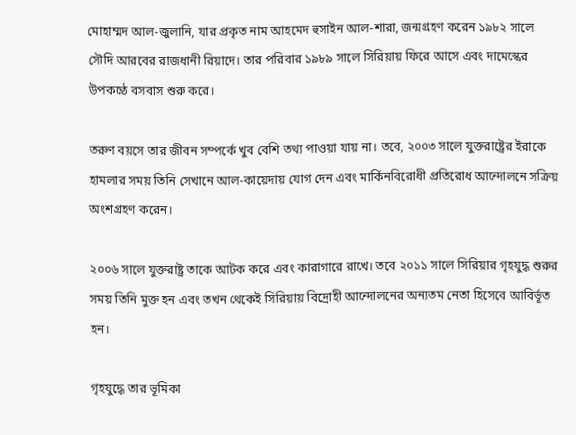মোহাম্মদ আল-জুলানি, যার প্রকৃত নাম আহমেদ হুসাইন আল-শারা, জন্মগ্রহণ করেন ১৯৮২ সালে সৌদি আরবের রাজধানী রিয়াদে। তার পরিবার ১৯৮৯ সালে সিরিয়ায় ফিরে আসে এবং দামেস্কের উপকণ্ঠে বসবাস শুরু করে।

তরুণ বয়সে তার জীবন সম্পর্কে খুব বেশি তথ্য পাওয়া যায় না। তবে, ২০০৩ সালে যুক্তরাষ্ট্রের ইরাকে হামলার সময় তিনি সেখানে আল-কায়েদায় যোগ দেন এবং মার্কিনবিরোধী প্রতিরোধ আন্দোলনে সক্রিয় অংশগ্রহণ করেন।

২০০৬ সালে যুক্তরাষ্ট্র তাকে আটক করে এবং কারাগারে রাখে। তবে ২০১১ সালে সিরিয়ার গৃহযুদ্ধ শুরুর সময় তিনি মুক্ত হন এবং তখন থেকেই সিরিয়ায় বিদ্রোহী আন্দোলনের অন্যতম নেতা হিসেবে আবির্ভূত হন।

গৃহযুদ্ধে তার ভূমিকা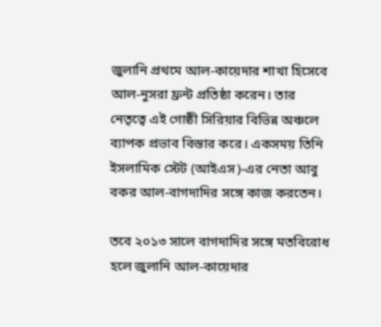জুলানি প্রথমে আল-কায়েদার শাখা হিসেবে আল-নুসরা ফ্রন্ট প্রতিষ্ঠা করেন। তার নেতৃত্বে এই গোষ্ঠী সিরিয়ার বিভিন্ন অঞ্চলে ব্যাপক প্রভাব বিস্তার করে। একসময় তিনি ইসলামিক স্টেট (আইএস)-এর নেতা আবু বকর আল-বাগদাদির সঙ্গে কাজ করতেন।

তবে ২০১৩ সালে বাগদাদির সঙ্গে মতবিরোধ হলে জুলানি আল-কায়েদার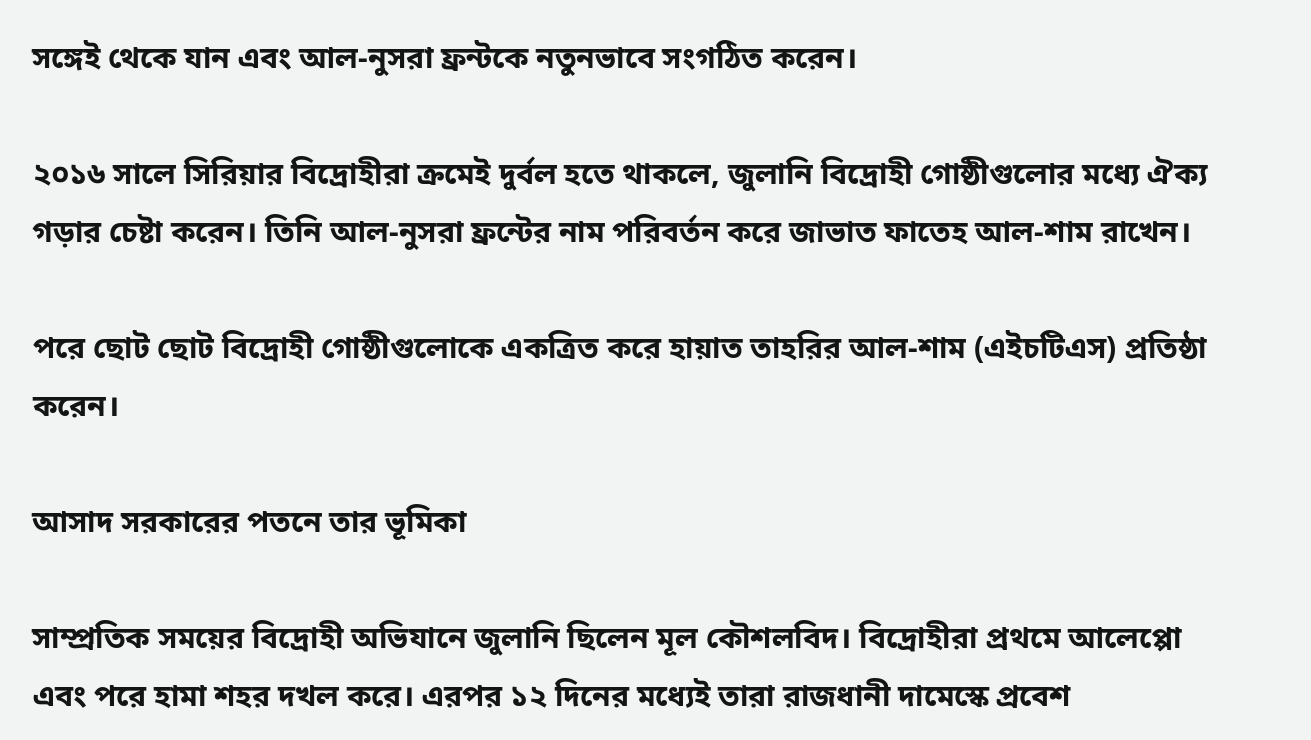সঙ্গেই থেকে যান এবং আল-নুসরা ফ্রন্টকে নতুনভাবে সংগঠিত করেন।

২০১৬ সালে সিরিয়ার বিদ্রোহীরা ক্রমেই দুর্বল হতে থাকলে, জুলানি বিদ্রোহী গোষ্ঠীগুলোর মধ্যে ঐক্য গড়ার চেষ্টা করেন। তিনি আল-নুসরা ফ্রন্টের নাম পরিবর্তন করে জাভাত ফাতেহ আল-শাম রাখেন।

পরে ছোট ছোট বিদ্রোহী গোষ্ঠীগুলোকে একত্রিত করে হায়াত তাহরির আল-শাম (এইচটিএস) প্রতিষ্ঠা করেন।

আসাদ সরকারের পতনে তার ভূমিকা

সাম্প্রতিক সময়ের বিদ্রোহী অভিযানে জুলানি ছিলেন মূল কৌশলবিদ। বিদ্রোহীরা প্রথমে আলেপ্পো এবং পরে হামা শহর দখল করে। এরপর ১২ দিনের মধ্যেই তারা রাজধানী দামেস্কে প্রবেশ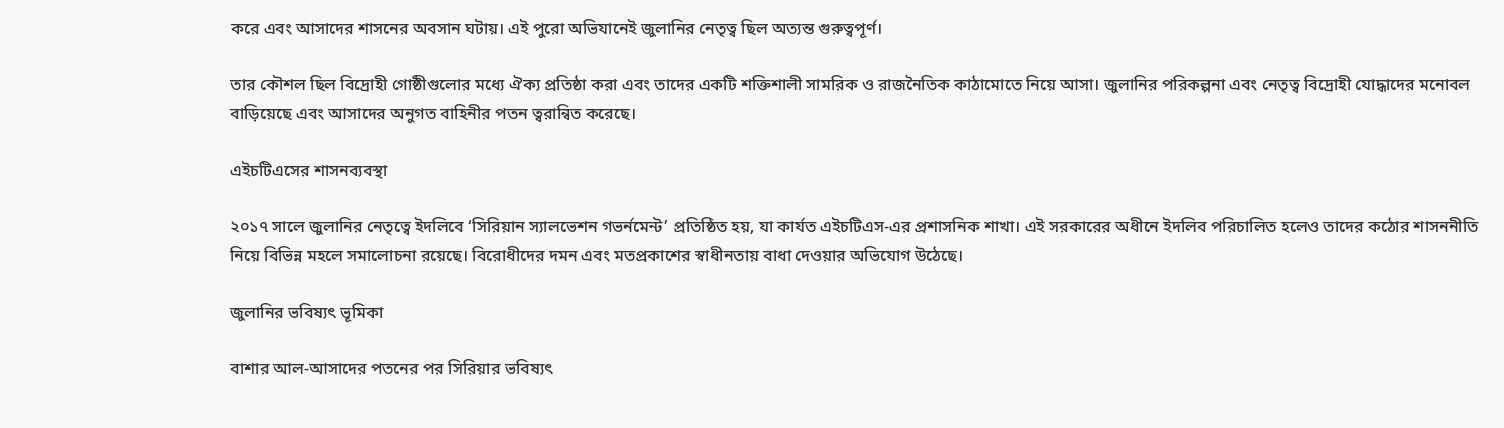করে এবং আসাদের শাসনের অবসান ঘটায়। এই পুরো অভিযানেই জুলানির নেতৃত্ব ছিল অত্যন্ত গুরুত্বপূর্ণ।

তার কৌশল ছিল বিদ্রোহী গোষ্ঠীগুলোর মধ্যে ঐক্য প্রতিষ্ঠা করা এবং তাদের একটি শক্তিশালী সামরিক ও রাজনৈতিক কাঠামোতে নিয়ে আসা। জুলানির পরিকল্পনা এবং নেতৃত্ব বিদ্রোহী যোদ্ধাদের মনোবল বাড়িয়েছে এবং আসাদের অনুগত বাহিনীর পতন ত্বরান্বিত করেছে।

এইচটিএসের শাসনব্যবস্থা

২০১৭ সালে জুলানির নেতৃত্বে ইদলিবে ‘সিরিয়ান স্যালভেশন গভর্নমেন্ট’ প্রতিষ্ঠিত হয়, যা কার্যত এইচটিএস-এর প্রশাসনিক শাখা। এই সরকারের অধীনে ইদলিব পরিচালিত হলেও তাদের কঠোর শাসননীতি নিয়ে বিভিন্ন মহলে সমালোচনা রয়েছে। বিরোধীদের দমন এবং মতপ্রকাশের স্বাধীনতায় বাধা দেওয়ার অভিযোগ উঠেছে।

জুলানির ভবিষ্যৎ ভূমিকা

বাশার আল-আসাদের পতনের পর সিরিয়ার ভবিষ্যৎ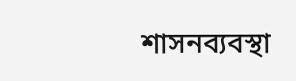শাসনব্যবস্থা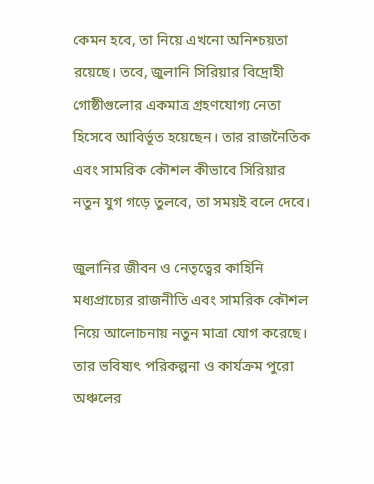কেমন হবে, তা নিয়ে এখনো অনিশ্চয়তা রয়েছে। তবে, জুলানি সিরিয়ার বিদ্রোহী গোষ্ঠীগুলোর একমাত্র গ্রহণযোগ্য নেতা হিসেবে আবির্ভূত হয়েছেন। তার রাজনৈতিক এবং সামরিক কৌশল কীভাবে সিরিয়ার নতুন যুগ গড়ে তুলবে, তা সময়ই বলে দেবে।

জুলানির জীবন ও নেতৃত্বের কাহিনি মধ্যপ্রাচ্যের রাজনীতি এবং সামরিক কৌশল নিয়ে আলোচনায় নতুন মাত্রা যোগ করেছে। তার ভবিষ্যৎ পরিকল্পনা ও কার্যক্রম পুরো অঞ্চলের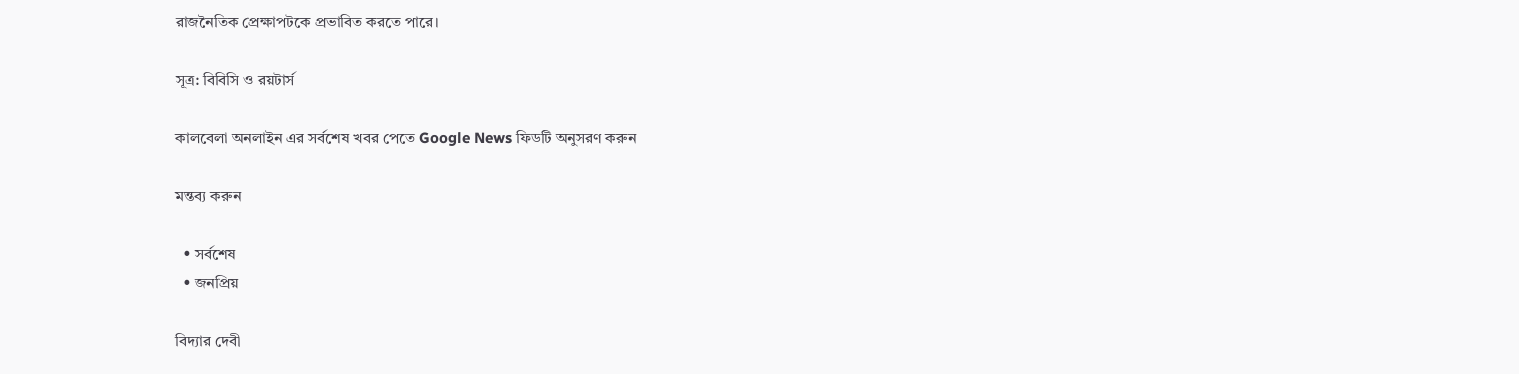রাজনৈতিক প্রেক্ষাপটকে প্রভাবিত করতে পারে।

সূত্র: বিবিসি ও রয়টার্স

কালবেলা অনলাইন এর সর্বশেষ খবর পেতে Google News ফিডটি অনুসরণ করুন

মন্তব্য করুন

  • সর্বশেষ
  • জনপ্রিয়

বিদ্যার দেবী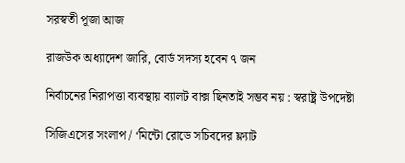সরস্বতী পূজা আজ

রাজউক অধ্যাদেশ জারি, বোর্ড সদস্য হবেন ৭ জন

নির্বাচনের নিরাপত্তা ব্যবস্থায় ব্যালট বাক্স ছিনতাই সম্ভব নয় : স্বরাষ্ট্র উপদেষ্টা

সিজিএসের সংলাপ / ‘মিন্টো রোডে সচিবদের ফ্ল্যাট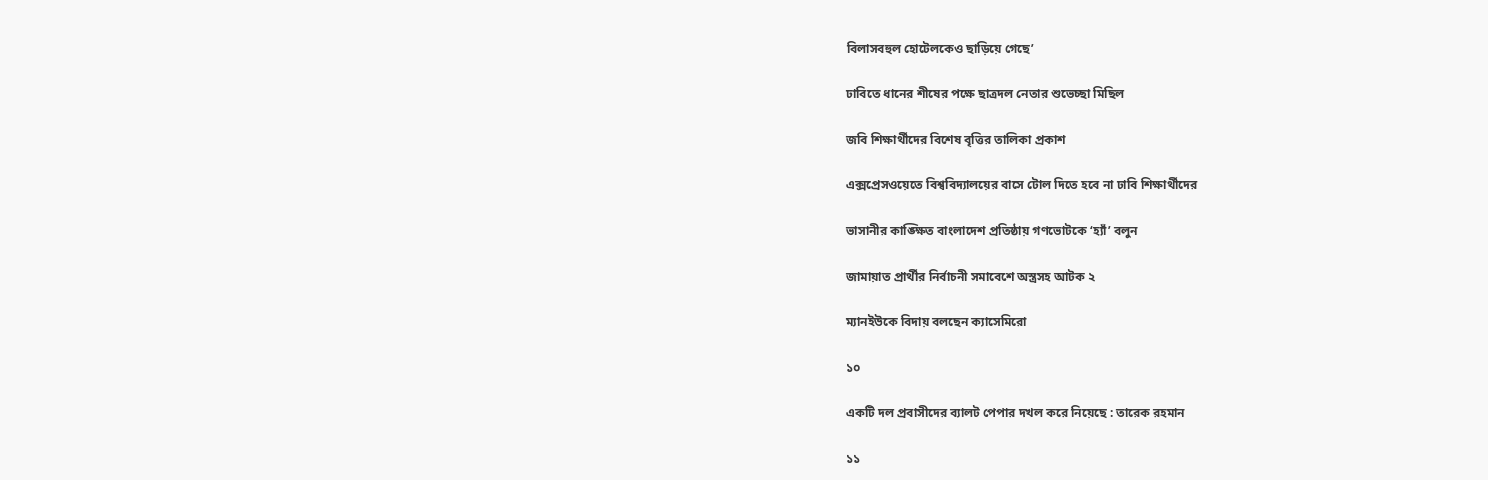বিলাসবহুল হোটেলকেও ছাড়িয়ে গেছে’

ঢাবিতে ধানের শীষের পক্ষে ছাত্রদল নেতার শুভেচ্ছা মিছিল

জবি শিক্ষার্থীদের বিশেষ বৃত্তির তালিকা প্রকাশ

এক্সপ্রেসওয়েতে বিশ্ববিদ্যালয়ের বাসে টোল দিতে হবে না ঢাবি শিক্ষার্থীদের

ভাসানীর কাঙ্ক্ষিত বাংলাদেশ প্রতিষ্ঠায় গণভোটকে ‘হ্যাঁ’ বলুন

জামায়াত প্রার্থীর নির্বাচনী সমাবেশে অস্ত্রসহ আটক ২

ম্যানইউকে বিদায় বলছেন ক্যাসেমিরো

১০

একটি দল প্রবাসীদের ব্যালট পেপার দখল করে নিয়েছে : তারেক রহমান

১১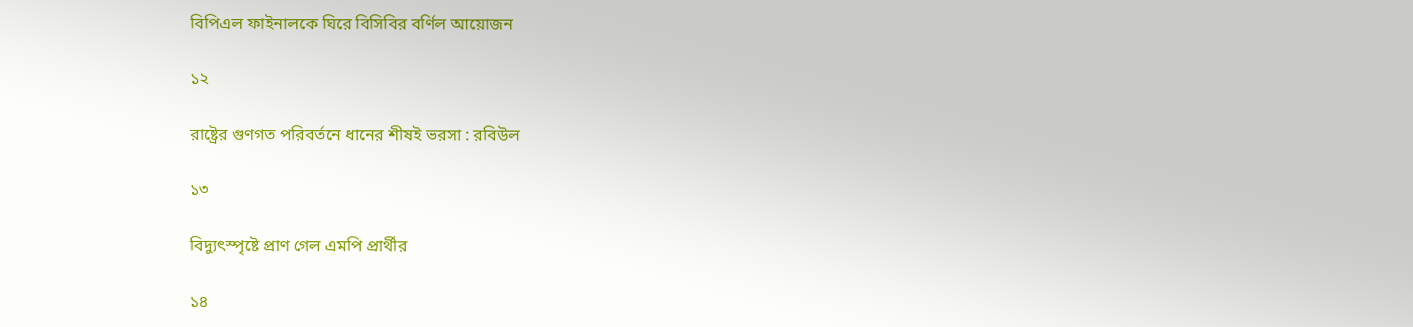বিপিএল ফাইনালকে ঘিরে বিসিবির বর্ণিল আয়োজন

১২

রাষ্ট্রের গুণগত পরিবর্তনে ধানের শীষই ভরসা : রবিউল

১৩

বিদ্যুৎস্পৃষ্টে প্রাণ গেল এমপি প্রার্থীর

১৪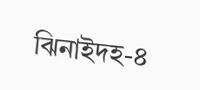ঝিনাইদহ-৪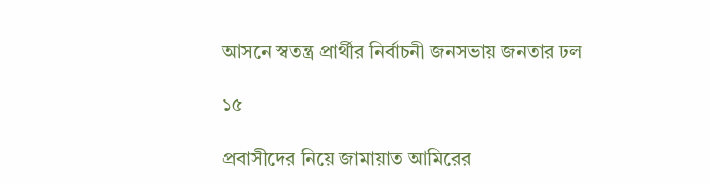আসনে স্বতন্ত্র প্রার্থীর নির্বাচনী জনসভায় জনতার ঢল

১৫

প্রবাসীদের নিয়ে জামায়াত আমিরের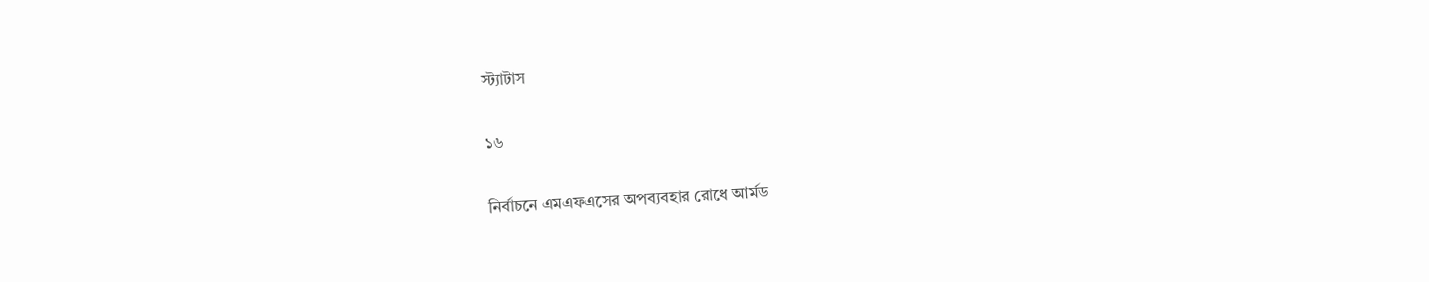স্ট্যাটাস

১৬

নির্বাচনে এমএফএসের অপব্যবহার রোধে আর্মড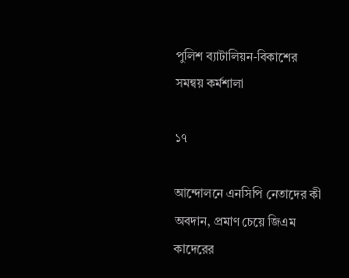পুলিশ ব্যাটালিয়ন-বিকাশের সমন্বয় কর্মশালা

১৭

আন্দোলনে এনসিপি নেতাদের কী অবদান, প্রমাণ চেয়ে জিএম কাদেরের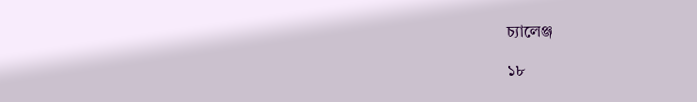চ্যালেঞ্জ

১৮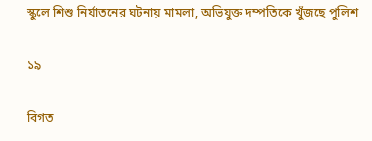স্কুলে শিশু নির্যাতনের ঘটনায় মামলা, অভিযুক্ত দম্পতিকে খুঁজছে পুলিশ

১৯

বিগত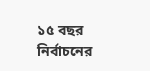১৫ বছর নির্বাচনের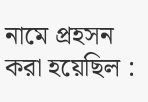নামে প্রহসন করা হয়েছিল :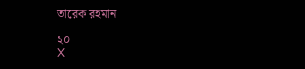তারেক রহমান

২০
X